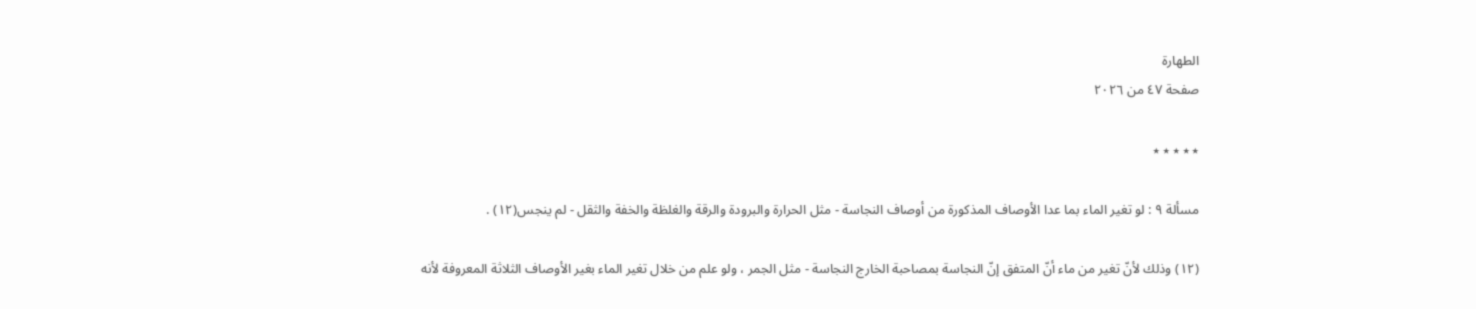الطهارة
صفحة ٤٧ من ٢٠٢٦

٭ ٭ ٭ ٭ ٭

مسألة ٩ : لو تغير الماء بما عدا الأوصاف المذكورة من أوصاف النجاسة - مثل الحرارة والبرودة والرقة والغلظة والخفة والثقل - لم ينجس(١٢) .

(١٢) وذلك لأنّ تغير من ماء أنّ المتفق إنّ النجاسة بمصاحبة الخارج النجاسة - مثل الجمر ، ولو علم من خلال تغير الماء بغير الأوصاف الثلاثة المعروفة لأنه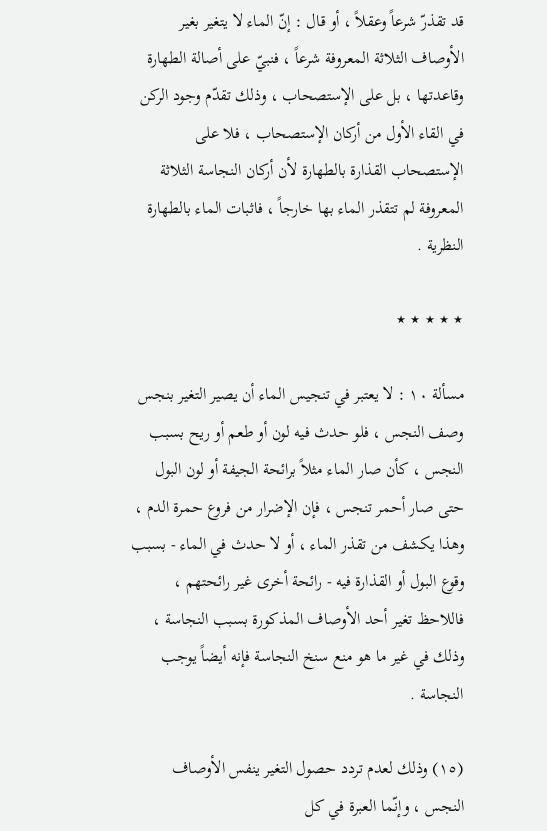قد تقذرّ شرعاً وعقلاً ، أو قال : إنّ الماء لا يتغير بغير الأوصاف الثلاثة المعروفة شرعاً ، فنبيّ على أصالة الطهارة وقاعدتها ، بل على الإستصحاب ، وذلك تقدّم وجود الركن في القاء الأول من أركان الإستصحاب ، فلا على الإستصحاب القذارة بالطهارة لأن أركان النجاسة الثلاثة المعروفة لم تتقذر الماء بها خارجاً ، فاثبات الماء بالطهارة النظرية .

٭ ٭ ٭ ٭ ٭

مسألة ١٠ : لا يعتبر في تنجيس الماء أن يصير التغير بنجس وصف النجس ، فلو حدث فيه لون أو طعم أو ريح بسبب النجس ، كأن صار الماء مثلاً برائحة الجيفة أو لون البول حتى صار أحمر تنجس ، فإن الإضرار من فروع حمرة الدم ، وهذا يكشف من تقذر الماء ، أو لا حدث في الماء - بسبب وقوع البول أو القذارة فيه - رائحة أخرى غير رائحتهم ، فاللاحظ تغير أحد الأوصاف المذكورة بسبب النجاسة ، وذلك في غير ما هو منع سنخ النجاسة فإنه أيضاً يوجب النجاسة .

(١٥) وذلك لعدم تردد حصول التغير ينفس الأوصاف النجس ، وإنّما العبرة في كل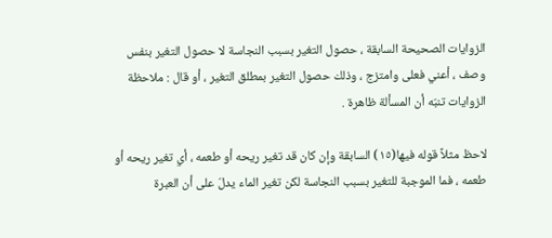الزوايات الصحيحة السابقة ، حصول التغير بسبب النجاسة لا حصول التغير بنفس وصف ، أعني فعلى وامتزج ، وذلك حصول التغير بمطلق التغير ، أو قال : ملاحظة الزوايات تنبّه أن المسألة ظاهرة .

لاحظ مثلاً قوله فيها(١٥) السابقة وإن كان قد تغير ريحه أو طعمه ، أي تغير ريحه أو طعمه ، فما الموجبة للتغير بسبب النجاسة لكن تغير الماء يدلّ على أن العبرة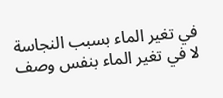في تغير الماء بسبب النجاسة لا في تغير الماء بنفس وصف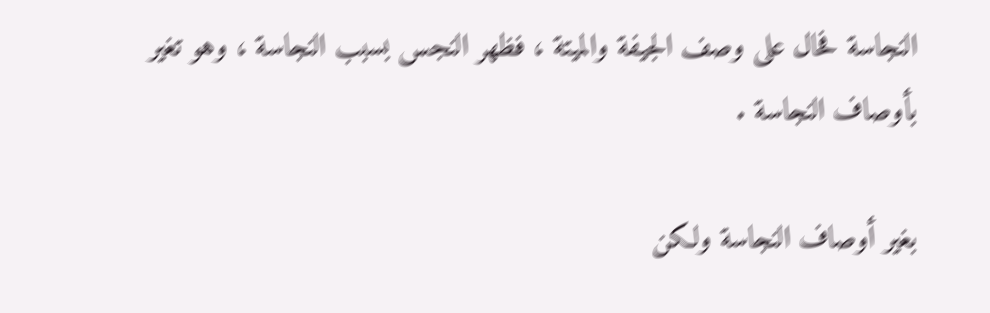النجاسة فحال على وصف الجيفة والميتة ، فظهر النجس بسبب النجاسة ، وهو تغير بأوصاف النجاسة .

بغير أوصاف النجاسة ولكن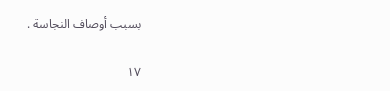بسبب أوصاف النجاسة .

١٧